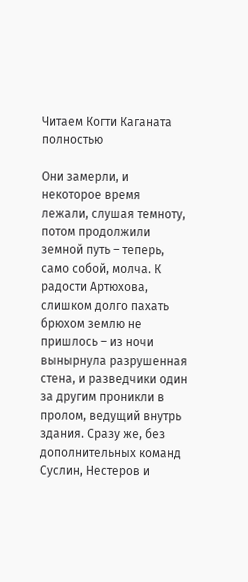Читаем Когти Каганата полностью

Они замерли, и некоторое время лежали, слушая темноту, потом продолжили земной путь – теперь, само собой, молча. К радости Артюхова, слишком долго пахать брюхом землю не пришлось – из ночи вынырнула разрушенная стена, и разведчики один за другим проникли в пролом, ведущий внутрь здания. Сразу же, без дополнительных команд Суслин, Нестеров и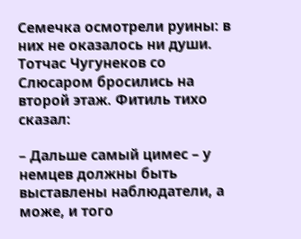Семечка осмотрели руины: в них не оказалось ни души. Тотчас Чугунеков со Слюсаром бросились на второй этаж. Фитиль тихо сказал:

– Дальше самый цимес – у немцев должны быть выставлены наблюдатели, а може, и того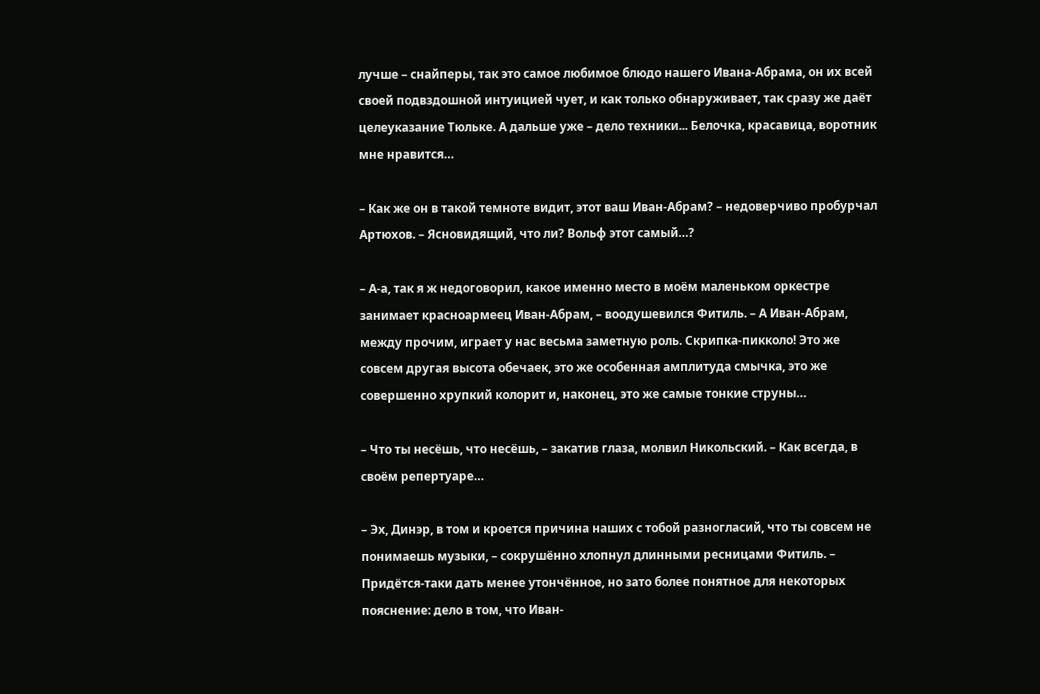лучше – снайперы, так это самое любимое блюдо нашего Ивана-Абрама, он их всей своей подвздошной интуицией чует, и как только обнаруживает, так сразу же даёт целеуказание Тюльке. А дальше уже – дело техники... Белочка, красавица, воротник мне нравится…

– Как же он в такой темноте видит, этот ваш Иван-Абрам? – недоверчиво пробурчал Артюхов. – Ясновидящий, что ли? Вольф этот самый…?

– А-а, так я ж недоговорил, какое именно место в моём маленьком оркестре занимает красноармеец Иван-Абрам, – воодушевился Фитиль. – А Иван-Абрам, между прочим, играет у нас весьма заметную роль. Скрипка-пикколо! Это же совсем другая высота обечаек, это же особенная амплитуда смычка, это же совершенно хрупкий колорит и, наконец, это же самые тонкие струны…

– Что ты несёшь, что несёшь, – закатив глаза, молвил Никольский. – Как всегда, в своём репертуаре…

– Эх, Динэр, в том и кроется причина наших с тобой разногласий, что ты совсем не понимаешь музыки, – сокрушённо хлопнул длинными ресницами Фитиль. – Придётся-таки дать менее утончённое, но зато более понятное для некоторых пояснение: дело в том, что Иван-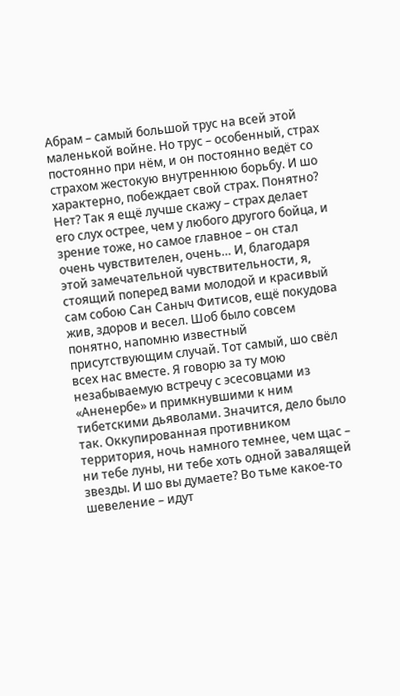Абрам – самый большой трус на всей этой маленькой войне. Но трус – особенный, страх постоянно при нём, и он постоянно ведёт со страхом жестокую внутреннюю борьбу. И шо характерно, побеждает свой страх. Понятно? Нет? Так я ещё лучше скажу – страх делает его слух острее, чем у любого другого бойца, и зрение тоже, но самое главное – он стал очень чувствителен, очень… И, благодаря этой замечательной чувствительности, я, стоящий поперед вами молодой и красивый сам собою Сан Саныч Фитисов, ещё покудова жив, здоров и весел. Шоб было совсем понятно, напомню известный присутствующим случай. Тот самый, шо свёл всех нас вместе. Я говорю за ту мою незабываемую встречу с эсесовцами из «Аненербе» и примкнувшими к ним тибетскими дьяволами. Значится, дело было так. Оккупированная противником территория, ночь намного темнее, чем щас – ни тебе луны, ни тебе хоть одной завалящей звезды. И шо вы думаете? Во тьме какое-то шевеление – идут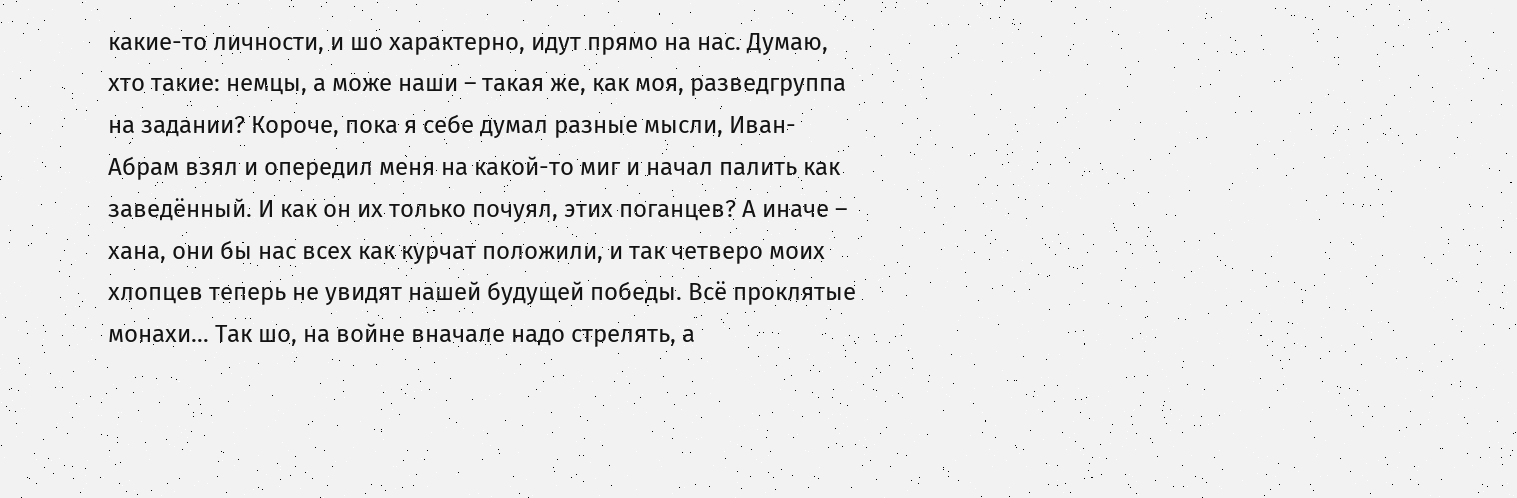какие-то личности, и шо характерно, идут прямо на нас. Думаю, хто такие: немцы, а може наши – такая же, как моя, разведгруппа на задании? Короче, пока я себе думал разные мысли, Иван-Абрам взял и опередил меня на какой-то миг и начал палить как заведённый. И как он их только почуял, этих поганцев? А иначе – хана, они бы нас всех как курчат положили, и так четверо моих хлопцев теперь не увидят нашей будущей победы. Всё проклятые монахи… Так шо, на войне вначале надо стрелять, а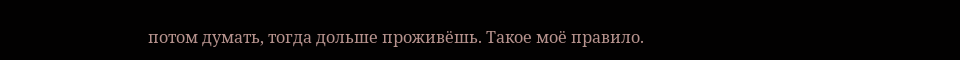потом думать, тогда дольше проживёшь. Такое моё правило.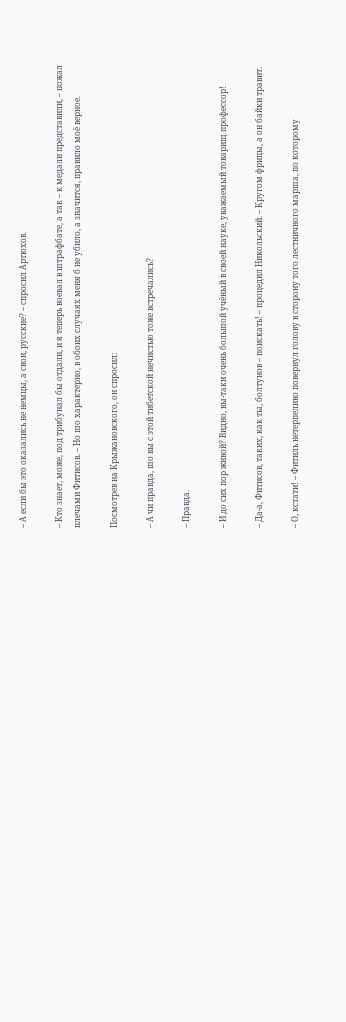– А если бы это оказались не немцы, а свои, русские? – спросил Артюхов.

– Кто знает, може, под трибунал бы отдали, и я теперь воевал в штрафбате, а так – к медали представили, – пожал плечами Фитисов. – Но шо характерно, в обоих случаях меня б не убило, а значится, правило моё верное.

Посмотрев на Крыжановского, он спросил:

– А чи правда, шо вы с этой тибетской нечистью тоже встречались?

– Правда.

– И до сих пор живой? Видно, вы-таки очень большой учёный в своей науке, уважаемый товарищ профессор!

– Да-а, Фитисов, таких, как ты, болтунов – поискать! – процедил Никольский. – Кругом фрицы, а он байки травит.

– О, кстати! – Фитиль нетерпеливо повернул голову в сторону того лестничного марша, по которому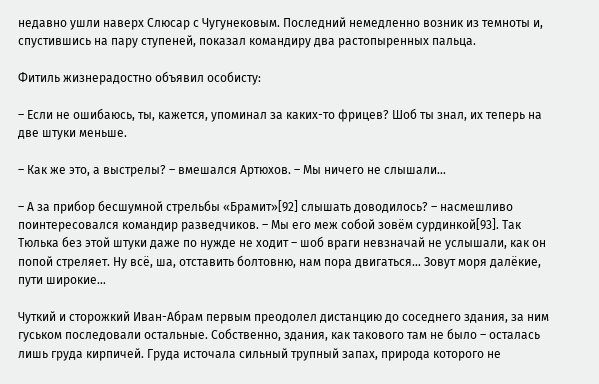недавно ушли наверх Слюсар с Чугунековым. Последний немедленно возник из темноты и, спустившись на пару ступеней, показал командиру два растопыренных пальца.

Фитиль жизнерадостно объявил особисту:

– Если не ошибаюсь, ты, кажется, упоминал за каких-то фрицев? Шоб ты знал, их теперь на две штуки меньше.

– Как же это, а выстрелы? – вмешался Артюхов. – Мы ничего не слышали…

– А за прибор бесшумной стрельбы «Брамит»[92] слышать доводилось? – насмешливо поинтересовался командир разведчиков. – Мы его меж собой зовём сурдинкой[93]. Так Тюлька без этой штуки даже по нужде не ходит – шоб враги невзначай не услышали, как он попой стреляет. Ну всё, ша, отставить болтовню, нам пора двигаться… Зовут моря далёкие, пути широкие…

Чуткий и сторожкий Иван-Абрам первым преодолел дистанцию до соседнего здания, за ним гуськом последовали остальные. Собственно, здания, как такового там не было – осталась лишь груда кирпичей. Груда источала сильный трупный запах, природа которого не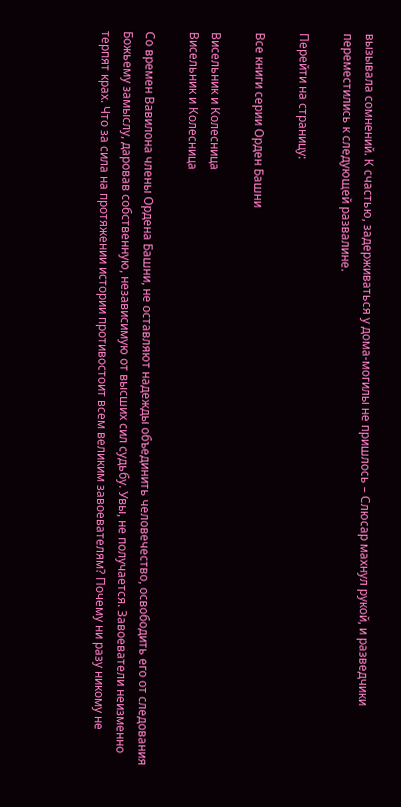вызывала сомнений. К счастью, задерживаться у дома-могилы не пришлось – Слюсар махнул рукой, и разведчики переместились к следующей развалине.

Перейти на страницу:

Все книги серии Орден Башни

Висельник и Колесница
Висельник и Колесница

Со времен Вавилона члены Ордена Башни, не оставляют надежды объединить человечество, освободить его от следования Божьему замыслу, даровав собственную, независимую от высших сил судьбу. Увы, не получается. Завоеватели неизменно терпят крах. Что за сила на протяжении истории противостоит всем великим завоевателям? Почему ни разу никому не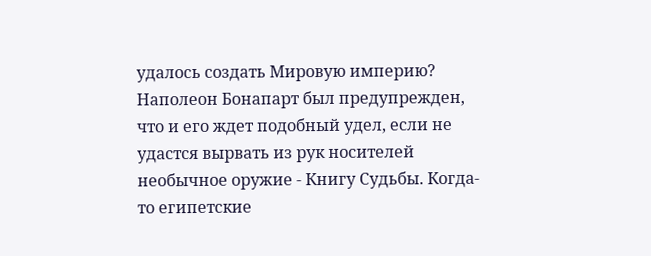удалось создать Мировую империю? Наполеон Бонапарт был предупрежден, что и его ждет подобный удел, если не удастся вырвать из рук носителей необычное оружие - Книгу Судьбы. Когда-то египетские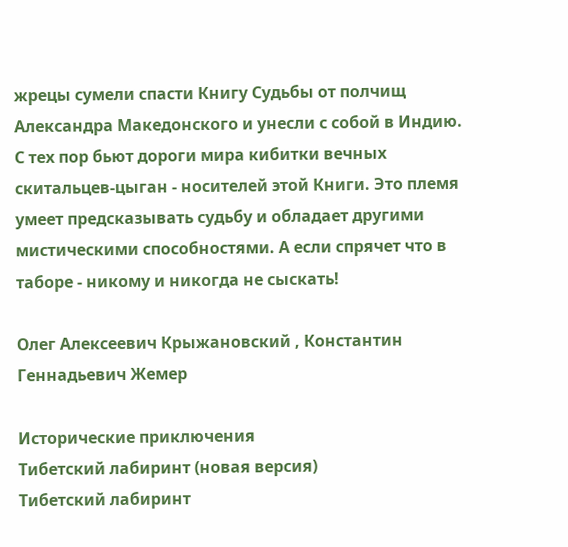жрецы сумели спасти Книгу Судьбы от полчищ Александра Македонского и унесли с собой в Индию. С тех пор бьют дороги мира кибитки вечных скитальцев-цыган - носителей этой Книги. Это племя умеет предсказывать судьбу и обладает другими мистическими способностями. А если спрячет что в таборе - никому и никогда не сыскать!

Олег Алексеевич Крыжановский , Константин Геннадьевич Жемер

Исторические приключения
Тибетский лабиринт (новая версия)
Тибетский лабиринт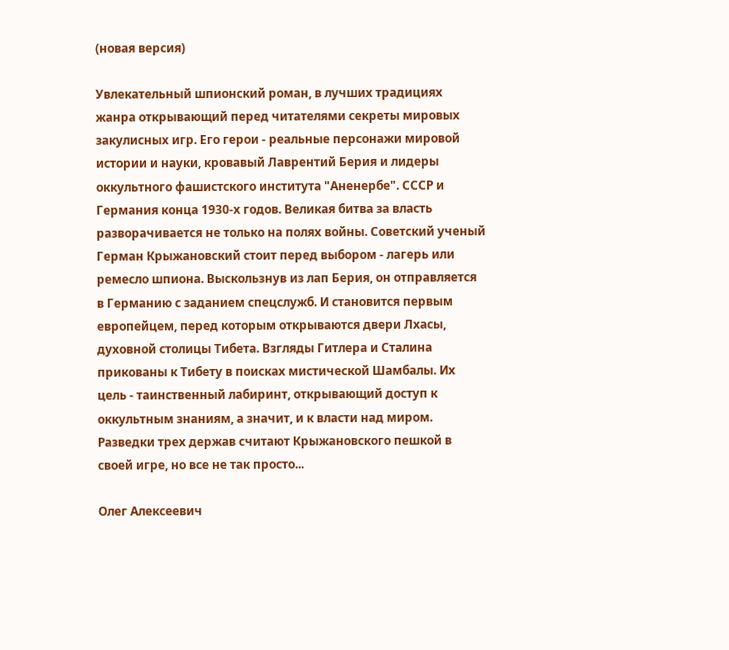(новая версия)

Увлекательный шпионский роман, в лучших традициях жанра открывающий перед читателями секреты мировых закулисных игр. Его герои - реальные персонажи мировой истории и науки, кровавый Лаврентий Берия и лидеры оккультного фашистского института "Аненербе". СССР и Германия конца 1930-х годов. Великая битва за власть разворачивается не только на полях войны. Советский ученый Герман Крыжановский стоит перед выбором - лагерь или ремесло шпиона. Выскользнув из лап Берия, он отправляется в Германию с заданием спецслужб. И становится первым европейцем, перед которым открываются двери Лхасы, духовной столицы Тибета. Взгляды Гитлера и Сталина прикованы к Тибету в поисках мистической Шамбалы. Их цель - таинственный лабиринт, открывающий доступ к оккультным знаниям, а значит, и к власти над миром. Разведки трех держав считают Крыжановского пешкой в своей игре, но все не так просто...

Олег Алексеевич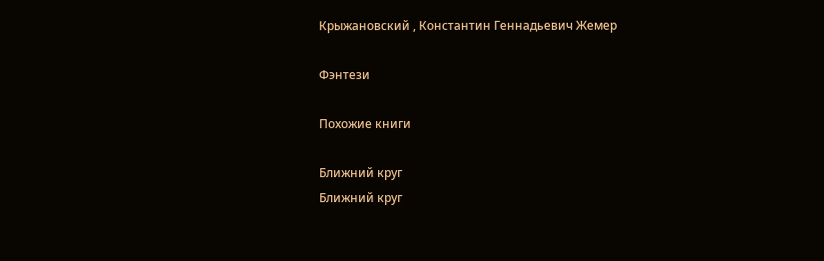Крыжановский , Константин Геннадьевич Жемер

Фэнтези

Похожие книги

Ближний круг
Ближний круг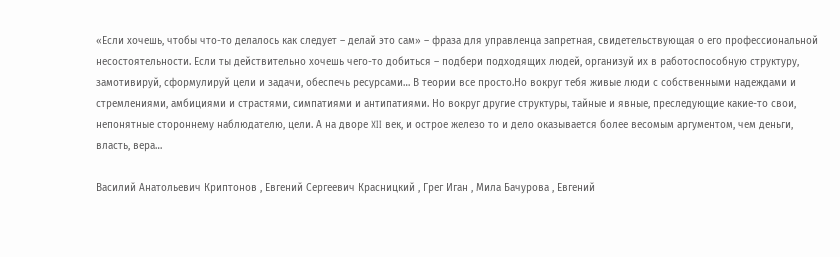«Если хочешь, чтобы что-то делалось как следует – делай это сам» – фраза для управленца запретная, свидетельствующая о его профессиональной несостоятельности. Если ты действительно хочешь чего-то добиться – подбери подходящих людей, организуй их в работоспособную структуру, замотивируй, сформулируй цели и задачи, обеспечь ресурсами… В теории все просто.Но вокруг тебя живые люди с собственными надеждами и стремлениями, амбициями и страстями, симпатиями и антипатиями. Но вокруг другие структуры, тайные и явные, преследующие какие-то свои, непонятные стороннему наблюдателю, цели. А на дворе XII век, и острое железо то и дело оказывается более весомым аргументом, чем деньги, власть, вера…

Василий Анатольевич Криптонов , Евгений Сергеевич Красницкий , Грег Иган , Мила Бачурова , Евгений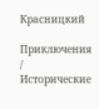Красницкий

Приключения / Исторические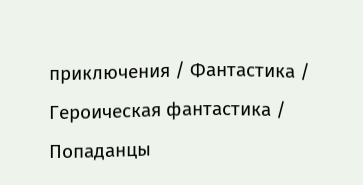приключения / Фантастика / Героическая фантастика / Попаданцы